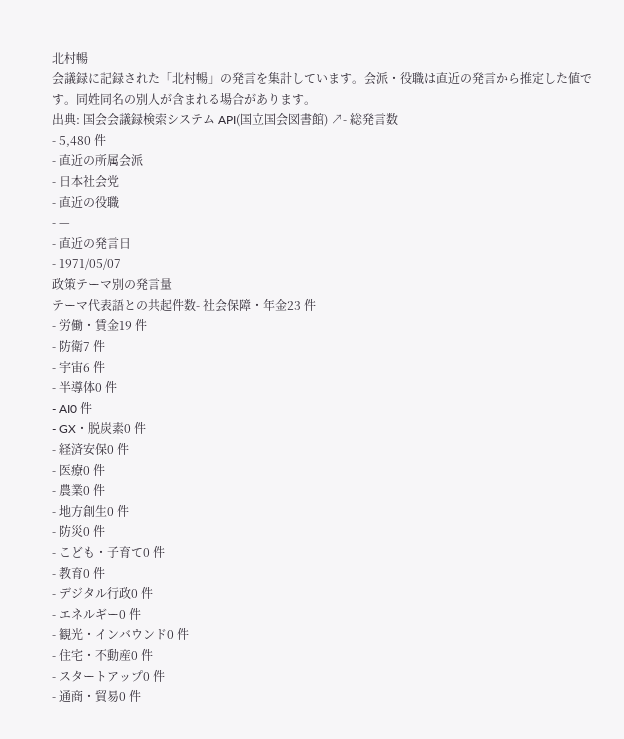北村暢
会議録に記録された「北村暢」の発言を集計しています。会派・役職は直近の発言から推定した値です。同姓同名の別人が含まれる場合があります。
出典: 国会会議録検索システム API(国立国会図書館) ↗- 総発言数
- 5,480 件
- 直近の所属会派
- 日本社会党
- 直近の役職
- —
- 直近の発言日
- 1971/05/07
政策テーマ別の発言量
テーマ代表語との共起件数- 社会保障・年金23 件
- 労働・賃金19 件
- 防衛7 件
- 宇宙6 件
- 半導体0 件
- AI0 件
- GX・脱炭素0 件
- 経済安保0 件
- 医療0 件
- 農業0 件
- 地方創生0 件
- 防災0 件
- こども・子育て0 件
- 教育0 件
- デジタル行政0 件
- エネルギー0 件
- 観光・インバウンド0 件
- 住宅・不動産0 件
- スタートアップ0 件
- 通商・貿易0 件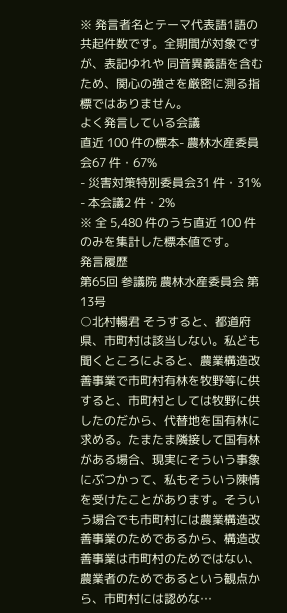※ 発言者名とテーマ代表語1語の共起件数です。全期間が対象ですが、表記ゆれや 同音異義語を含むため、関心の強さを厳密に測る指標ではありません。
よく発言している会議
直近 100 件の標本- 農林水産委員会67 件・67%
- 災害対策特別委員会31 件・31%
- 本会議2 件・2%
※ 全 5,480 件のうち直近 100 件のみを集計した標本値です。
発言履歴
第65回 参議院 農林水産委員会 第13号
○北村暢君 そうすると、都道府県、市町村は該当しない。私ども聞くところによると、農業構造改善事業で市町村有林を牧野等に供すると、市町村としては牧野に供したのだから、代替地を国有林に求める。たまたま隣接して国有林がある場合、現実にそういう事象にぶつかって、私もそういう陳情を受けたことがあります。そういう場合でも市町村には農業構造改善事業のためであるから、構造改善事業は市町村のためではない、農業者のためであるという観点から、市町村には認めな…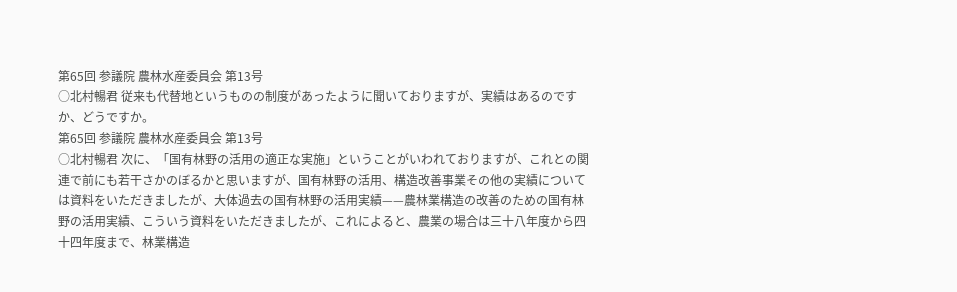第65回 参議院 農林水産委員会 第13号
○北村暢君 従来も代替地というものの制度があったように聞いておりますが、実績はあるのですか、どうですか。
第65回 参議院 農林水産委員会 第13号
○北村暢君 次に、「国有林野の活用の適正な実施」ということがいわれておりますが、これとの関連で前にも若干さかのぼるかと思いますが、国有林野の活用、構造改善事業その他の実績については資料をいただきましたが、大体過去の国有林野の活用実績——農林業構造の改善のための国有林野の活用実績、こういう資料をいただきましたが、これによると、農業の場合は三十八年度から四十四年度まで、林業構造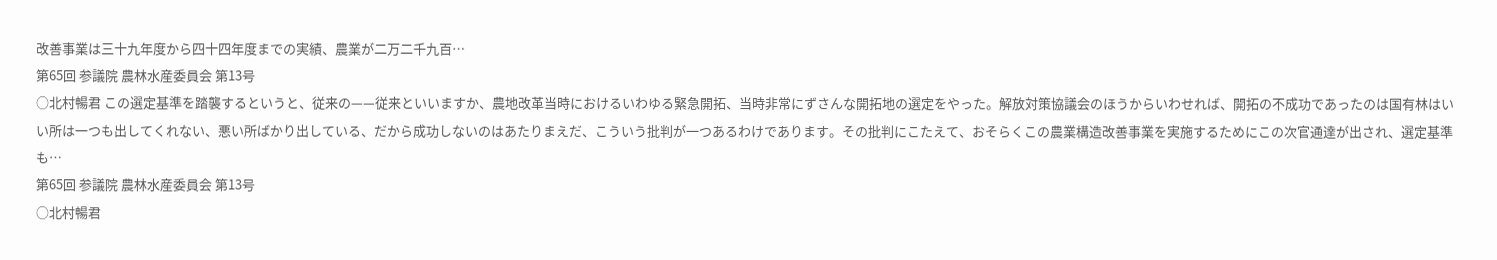改善事業は三十九年度から四十四年度までの実績、農業が二万二千九百…
第65回 参議院 農林水産委員会 第13号
○北村暢君 この選定基準を踏襲するというと、従来の——従来といいますか、農地改革当時におけるいわゆる緊急開拓、当時非常にずさんな開拓地の選定をやった。解放対策協議会のほうからいわせれば、開拓の不成功であったのは国有林はいい所は一つも出してくれない、悪い所ばかり出している、だから成功しないのはあたりまえだ、こういう批判が一つあるわけであります。その批判にこたえて、おそらくこの農業構造改善事業を実施するためにこの次官通達が出され、選定基準も…
第65回 参議院 農林水産委員会 第13号
○北村暢君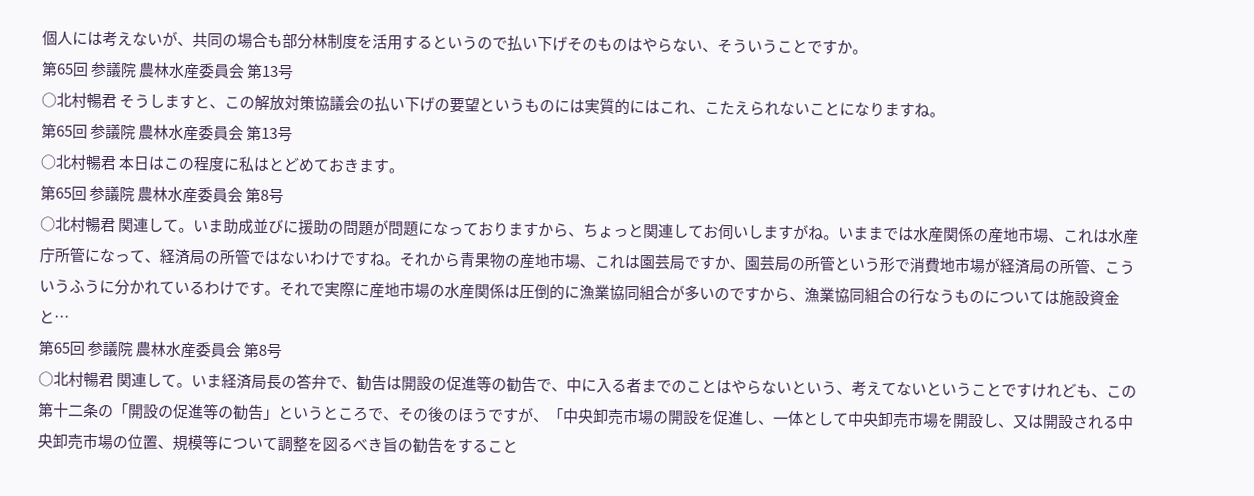個人には考えないが、共同の場合も部分林制度を活用するというので払い下げそのものはやらない、そういうことですか。
第65回 参議院 農林水産委員会 第13号
○北村暢君 そうしますと、この解放対策協議会の払い下げの要望というものには実質的にはこれ、こたえられないことになりますね。
第65回 参議院 農林水産委員会 第13号
○北村暢君 本日はこの程度に私はとどめておきます。
第65回 参議院 農林水産委員会 第8号
○北村暢君 関連して。いま助成並びに援助の問題が問題になっておりますから、ちょっと関連してお伺いしますがね。いままでは水産関係の産地市場、これは水産庁所管になって、経済局の所管ではないわけですね。それから青果物の産地市場、これは園芸局ですか、園芸局の所管という形で消費地市場が経済局の所管、こういうふうに分かれているわけです。それで実際に産地市場の水産関係は圧倒的に漁業協同組合が多いのですから、漁業協同組合の行なうものについては施設資金と…
第65回 参議院 農林水産委員会 第8号
○北村暢君 関連して。いま経済局長の答弁で、勧告は開設の促進等の勧告で、中に入る者までのことはやらないという、考えてないということですけれども、この第十二条の「開設の促進等の勧告」というところで、その後のほうですが、「中央卸売市場の開設を促進し、一体として中央卸売市場を開設し、又は開設される中央卸売市場の位置、規模等について調整を図るべき旨の勧告をすること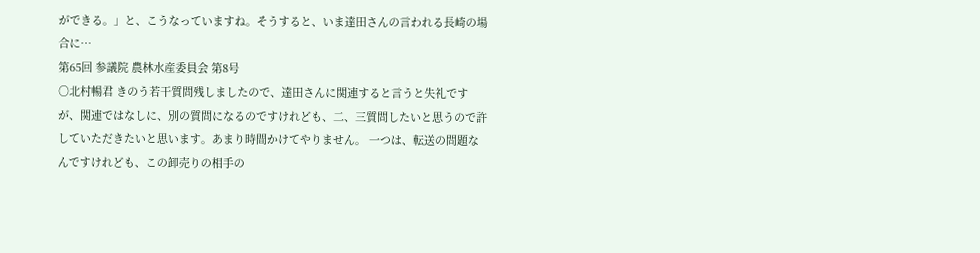ができる。」と、こうなっていますね。そうすると、いま達田さんの言われる長崎の場合に…
第65回 参議院 農林水産委員会 第8号
○北村暢君 きのう若干質問残しましたので、達田さんに関連すると言うと失礼ですが、関連ではなしに、別の質問になるのですけれども、二、三質問したいと思うので許していただきたいと思います。あまり時間かけてやりません。 一つは、転送の問題なんですけれども、この卸売りの相手の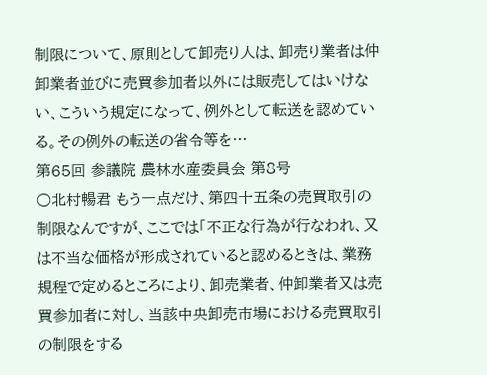制限について、原則として卸売り人は、卸売り業者は仲卸業者並びに売買参加者以外には販売してはいけない、こういう規定になって、例外として転送を認めている。その例外の転送の省令等を…
第65回 参議院 農林水産委員会 第8号
○北村暢君 もう一点だけ、第四十五条の売買取引の制限なんですが、ここでは「不正な行為が行なわれ、又は不当な価格が形成されていると認めるときは、業務規程で定めるところにより、卸売業者、仲卸業者又は売買参加者に対し、当該中央卸売市場における売買取引の制限をする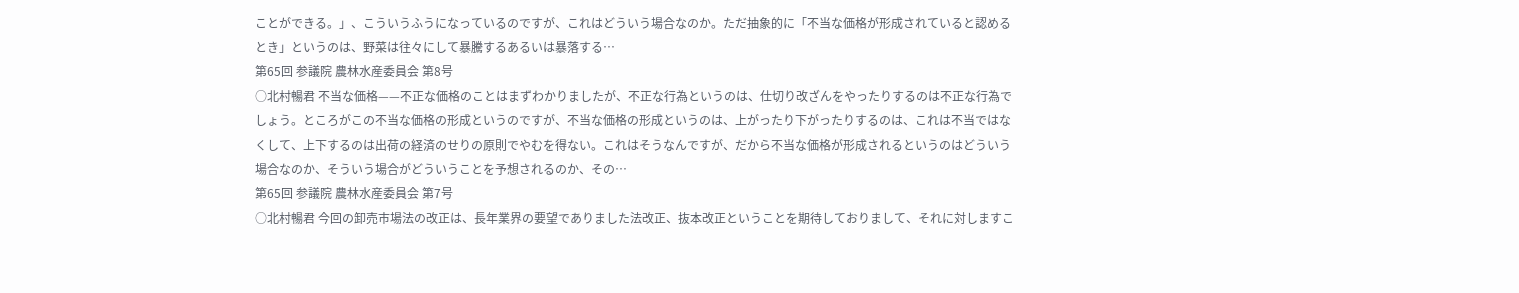ことができる。」、こういうふうになっているのですが、これはどういう場合なのか。ただ抽象的に「不当な価格が形成されていると認めるとき」というのは、野菜は往々にして暴騰するあるいは暴落する…
第65回 参議院 農林水産委員会 第8号
○北村暢君 不当な価格——不正な価格のことはまずわかりましたが、不正な行為というのは、仕切り改ざんをやったりするのは不正な行為でしょう。ところがこの不当な価格の形成というのですが、不当な価格の形成というのは、上がったり下がったりするのは、これは不当ではなくして、上下するのは出荷の経済のせりの原則でやむを得ない。これはそうなんですが、だから不当な価格が形成されるというのはどういう場合なのか、そういう場合がどういうことを予想されるのか、その…
第65回 参議院 農林水産委員会 第7号
○北村暢君 今回の卸売市場法の改正は、長年業界の要望でありました法改正、抜本改正ということを期待しておりまして、それに対しますこ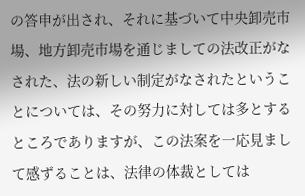の答申が出され、それに基づいて中央卸売市場、地方卸売市場を通じましての法改正がなされた、法の新しい制定がなされたということについては、その努力に対しては多とするところでありますが、この法案を一応見まして感ずることは、法律の体裁としては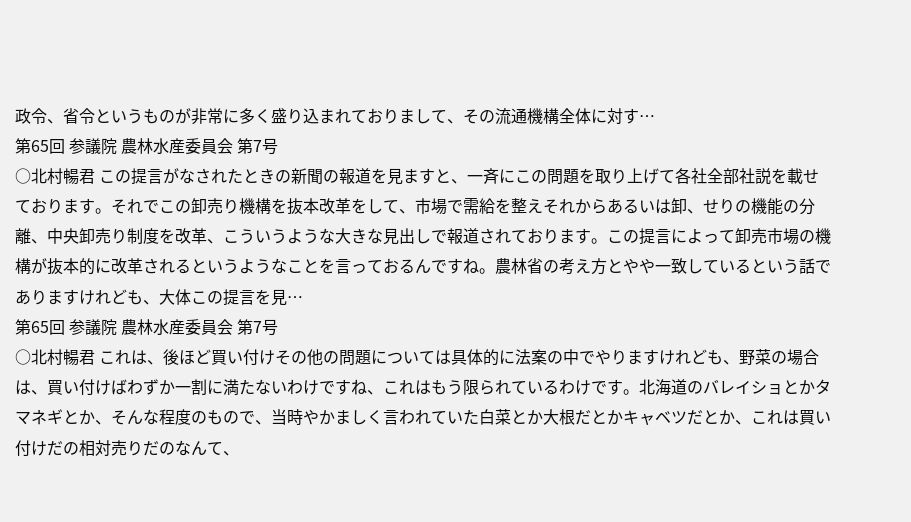政令、省令というものが非常に多く盛り込まれておりまして、その流通機構全体に対す…
第65回 参議院 農林水産委員会 第7号
○北村暢君 この提言がなされたときの新聞の報道を見ますと、一斉にこの問題を取り上げて各社全部社説を載せております。それでこの卸売り機構を抜本改革をして、市場で需給を整えそれからあるいは卸、せりの機能の分離、中央卸売り制度を改革、こういうような大きな見出しで報道されております。この提言によって卸売市場の機構が抜本的に改革されるというようなことを言っておるんですね。農林省の考え方とやや一致しているという話でありますけれども、大体この提言を見…
第65回 参議院 農林水産委員会 第7号
○北村暢君 これは、後ほど買い付けその他の問題については具体的に法案の中でやりますけれども、野菜の場合は、買い付けばわずか一割に満たないわけですね、これはもう限られているわけです。北海道のバレイショとかタマネギとか、そんな程度のもので、当時やかましく言われていた白菜とか大根だとかキャベツだとか、これは買い付けだの相対売りだのなんて、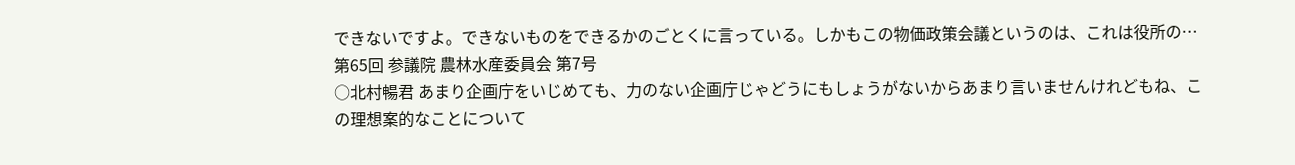できないですよ。できないものをできるかのごとくに言っている。しかもこの物価政策会議というのは、これは役所の…
第65回 参議院 農林水産委員会 第7号
○北村暢君 あまり企画庁をいじめても、力のない企画庁じゃどうにもしょうがないからあまり言いませんけれどもね、この理想案的なことについて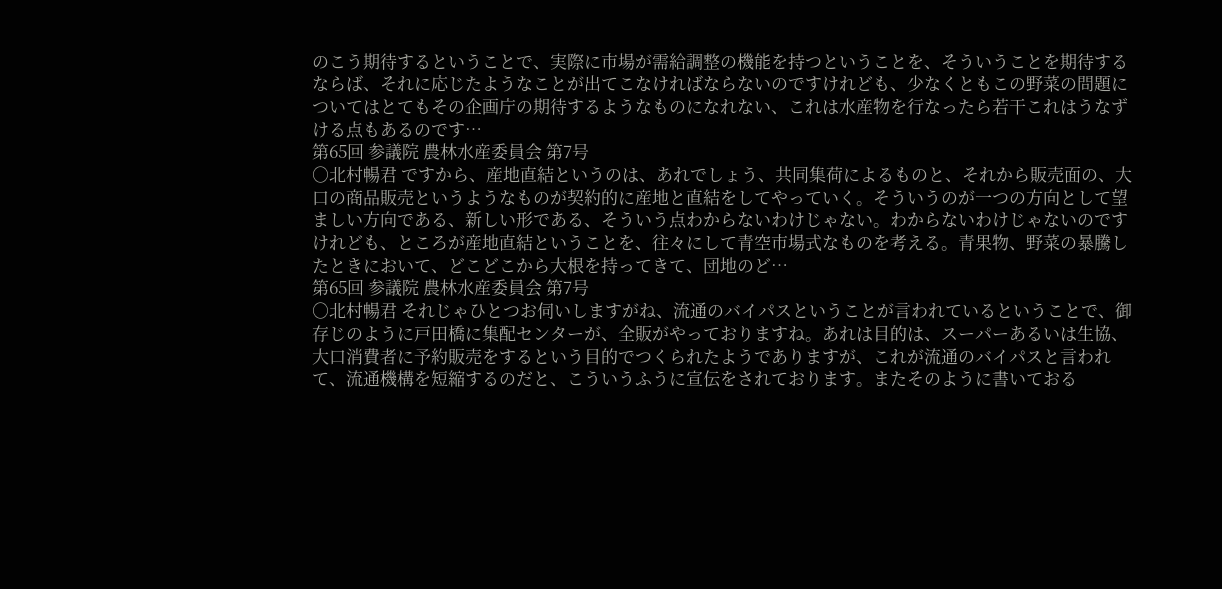のこう期待するということで、実際に市場が需給調整の機能を持つということを、そういうことを期待するならば、それに応じたようなことが出てこなければならないのですけれども、少なくともこの野菜の問題についてはとてもその企画庁の期待するようなものになれない、これは水産物を行なったら若干これはうなずける点もあるのです…
第65回 参議院 農林水産委員会 第7号
○北村暢君 ですから、産地直結というのは、あれでしょう、共同集荷によるものと、それから販売面の、大口の商品販売というようなものが契約的に産地と直結をしてやっていく。そういうのが一つの方向として望ましい方向である、新しい形である、そういう点わからないわけじゃない。わからないわけじゃないのですけれども、ところが産地直結ということを、往々にして青空市場式なものを考える。青果物、野菜の暴騰したときにおいて、どこどこから大根を持ってきて、団地のど…
第65回 参議院 農林水産委員会 第7号
○北村暢君 それじゃひとつお伺いしますがね、流通のバイパスということが言われているということで、御存じのように戸田橋に集配センターが、全販がやっておりますね。あれは目的は、スーパーあるいは生協、大口消費者に予約販売をするという目的でつくられたようでありますが、これが流通のバイパスと言われて、流通機構を短縮するのだと、こういうふうに宣伝をされております。またそのように書いておる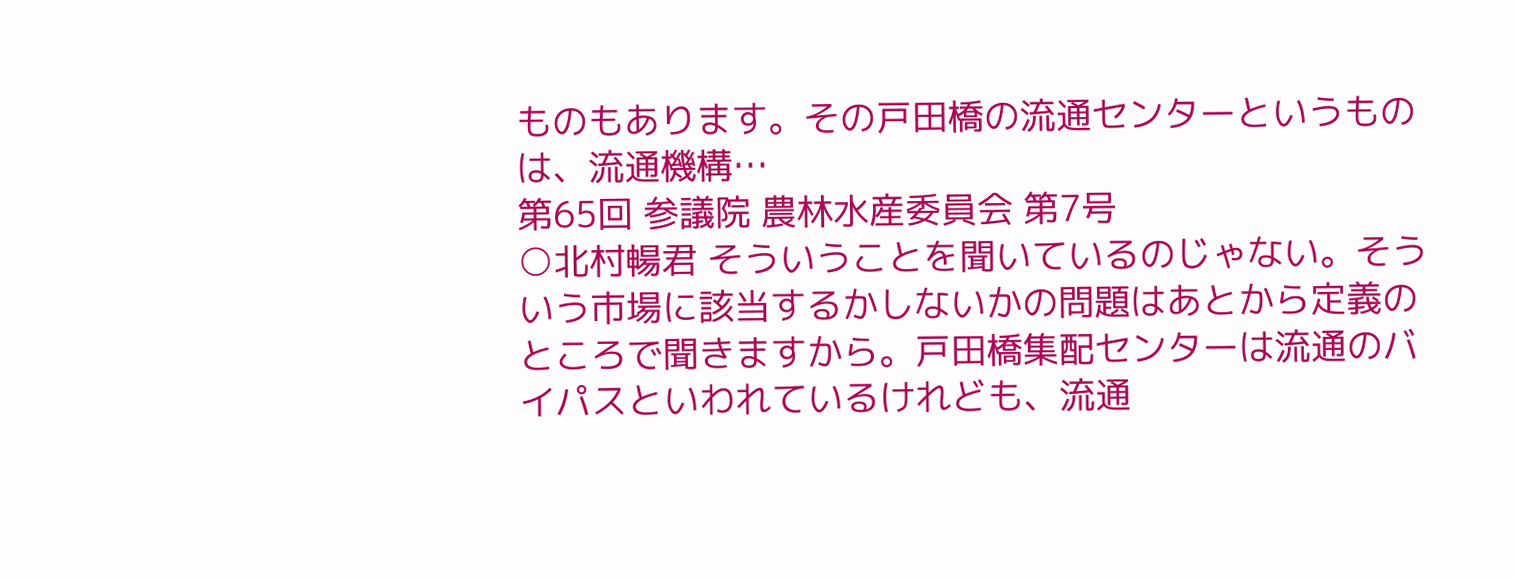ものもあります。その戸田橋の流通センターというものは、流通機構…
第65回 参議院 農林水産委員会 第7号
○北村暢君 そういうことを聞いているのじゃない。そういう市場に該当するかしないかの問題はあとから定義のところで聞きますから。戸田橋集配センターは流通のバイパスといわれているけれども、流通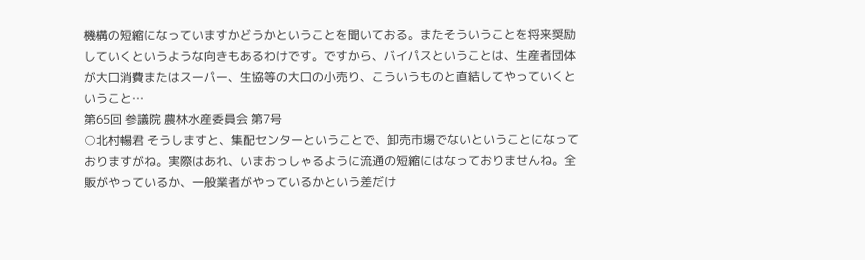機構の短縮になっていますかどうかということを聞いておる。またそういうことを将来奨励していくというような向きもあるわけです。ですから、バイパスということは、生産者団体が大口消費またはスーパー、生協等の大口の小売り、こういうものと直結してやっていくということ…
第65回 参議院 農林水産委員会 第7号
○北村暢君 そうしますと、集配センターということで、卸売市場でないということになっておりますがね。実際はあれ、いまおっしゃるように流通の短縮にはなっておりませんね。全販がやっているか、一般業者がやっているかという差だけ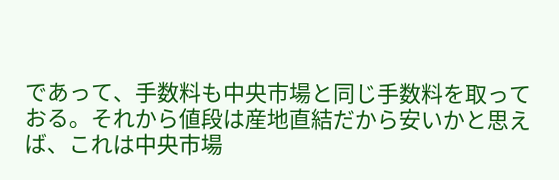であって、手数料も中央市場と同じ手数料を取っておる。それから値段は産地直結だから安いかと思えば、これは中央市場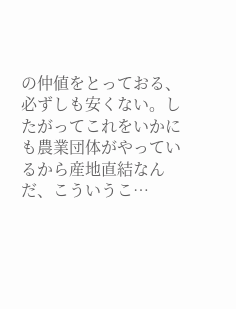の仲値をとっておる、必ずしも安くない。したがってこれをいかにも農業団体がやっているから産地直結なんだ、こういうこ…